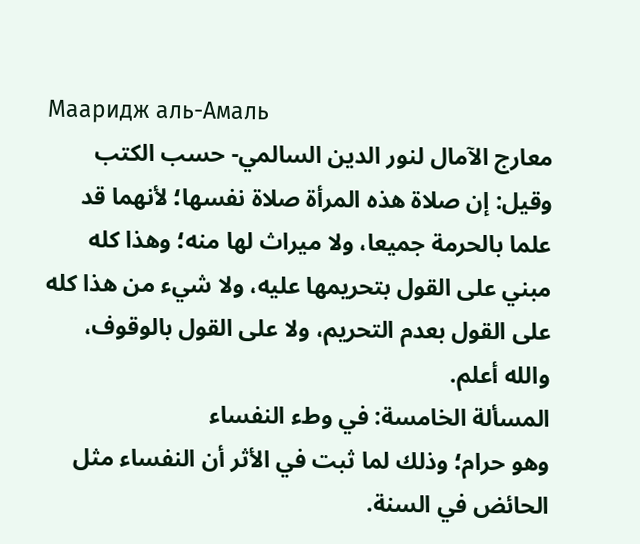Мааридж аль-Амаль
معارج الآمال لنور الدين السالمي- حسب الكتب
وقيل: إن صلاة هذه المرأة صلاة نفسها؛ لأنهما قد علما بالحرمة جميعا، ولا ميراث لها منه؛ وهذا كله مبني على القول بتحريمها عليه، ولا شيء من هذا كله على القول بعدم التحريم، ولا على القول بالوقوف، والله أعلم.
المسألة الخامسة: في وطء النفساء
وهو حرام؛ وذلك لما ثبت في الأثر أن النفساء مثل الحائض في السنة.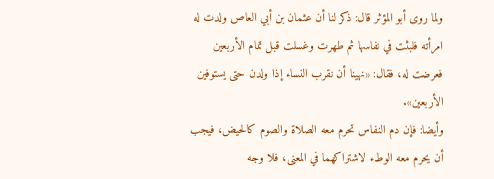ولما روى أبو المؤثر قال: ذكر لنا أن عثمان بن أبي العاص ولدت له امرأته فلبثت في نفاسها ثم طهرت وغسلت قبل تمام الأربعين فعرضت له، فقال: «نهينا أن نقرب النساء إذا ولدن حتى يستوفين الأربعين».
وأيضا: فإن دم النفاس تحرم معه الصلاة والصوم كالحيض، فيجب أن يحرم معه الوطء لاشتراكهما في المعنى، فلا وجه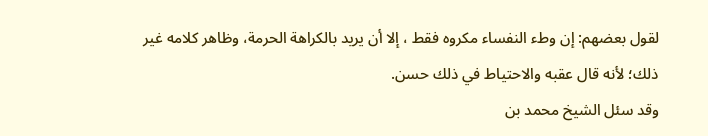لقول بعضهم: إن وطء النفساء مكروه فقط ، إلا أن يريد بالكراهة الحرمة، وظاهر كلامه غير ذلك؛ لأنه قال عقبه والاحتياط في ذلك حسن.
وقد سئل الشيخ محمد بن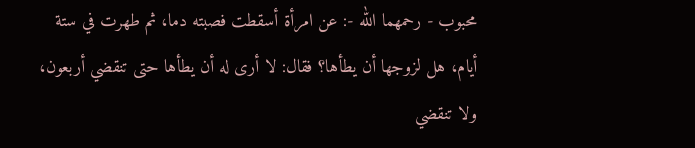محبوب - رحمهما الله -: عن امرأة أسقطت فصبته دما، ثم طهرت في ستة أيام، هل لزوجها أن يطأها؟ فقال: لا أرى له أن يطأها حتى تنقضي أربعون، ولا تنقضي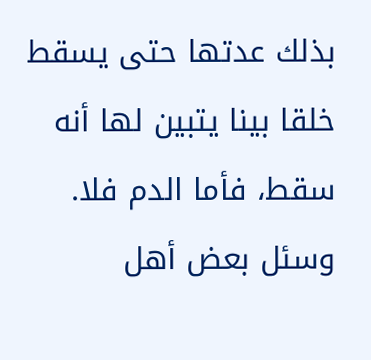بذلك عدتها حتى يسقط خلقا بينا يتبين لها أنه سقط، فأما الدم فلا.
وسئل بعض أهل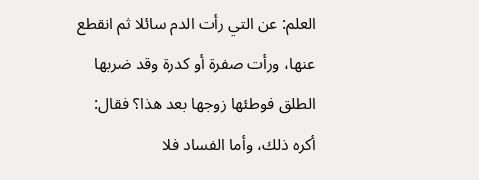العلم: عن التي رأت الدم سائلا ثم انقطع عنها، ورأت صفرة أو كدرة وقد ضربها الطلق فوطئها زوجها بعد هذا؟ فقال: أكره ذلك، وأما الفساد فلا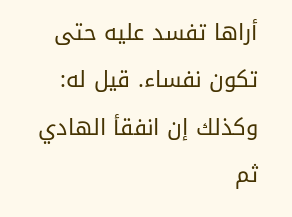أراها تفسد عليه حتى تكون نفساء. قيل له: وكذلك إن انفقأ الهادي ثم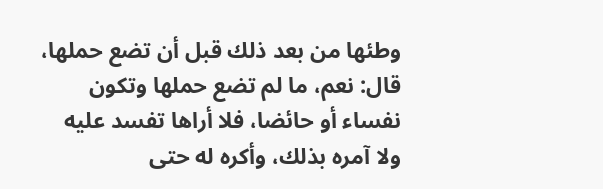وطئها من بعد ذلك قبل أن تضع حملها، قال: نعم، ما لم تضع حملها وتكون نفساء أو حائضا، فلا أراها تفسد عليه ولا آمره بذلك، وأكره له حتى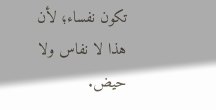تكون نفساء؛ لأن هذا لا نفاس ولا حيض.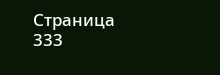Страница 333